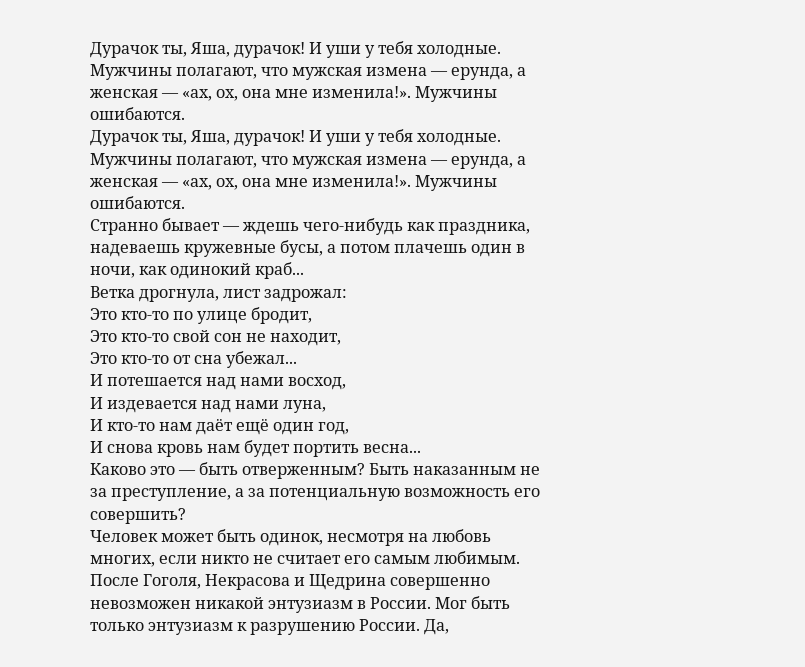Дурачок ты, Яша, дурачок! И уши у тебя холодные.
Мужчины полагают, что мужская измена — ерунда, а женская — «ах, ох, она мне изменила!». Мужчины ошибаются.
Дурачок ты, Яша, дурачок! И уши у тебя холодные.
Мужчины полагают, что мужская измена — ерунда, а женская — «ах, ох, она мне изменила!». Мужчины ошибаются.
Странно бывает — ждешь чего-нибудь как праздника, надеваешь кружевные бусы, а потом плачешь один в ночи, как одинокий краб...
Ветка дрогнула, лист задрожал:
Это кто-то по улице бродит,
Это кто-то свой сон не находит,
Это кто-то от сна убежал...
И потешается над нами восход,
И издевается над нами луна,
И кто-то нам даёт ещё один год,
И снова кровь нам будет портить весна...
Каково это — быть отверженным? Быть наказанным не за преступление, а за потенциальную возможность его совершить?
Человек может быть одинок, несмотря на любовь многих, если никто не считает его самым любимым.
После Гоголя, Некрасова и Щедрина совершенно невозможен никакой энтузиазм в России. Мог быть только энтузиазм к разрушению России. Да,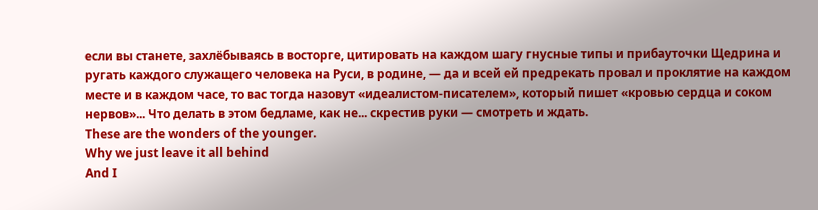если вы станете, захлёбываясь в восторге, цитировать на каждом шагу гнусные типы и прибауточки Щедрина и ругать каждого служащего человека на Руси, в родине, — да и всей ей предрекать провал и проклятие на каждом месте и в каждом часе, то вас тогда назовут «идеалистом-писателем», который пишет «кровью сердца и соком нервов»... Что делать в этом бедламе, как не... скрестив руки — смотреть и ждать.
These are the wonders of the younger.
Why we just leave it all behind
And I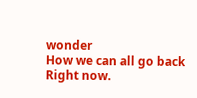wonder
How we can all go back
Right now.